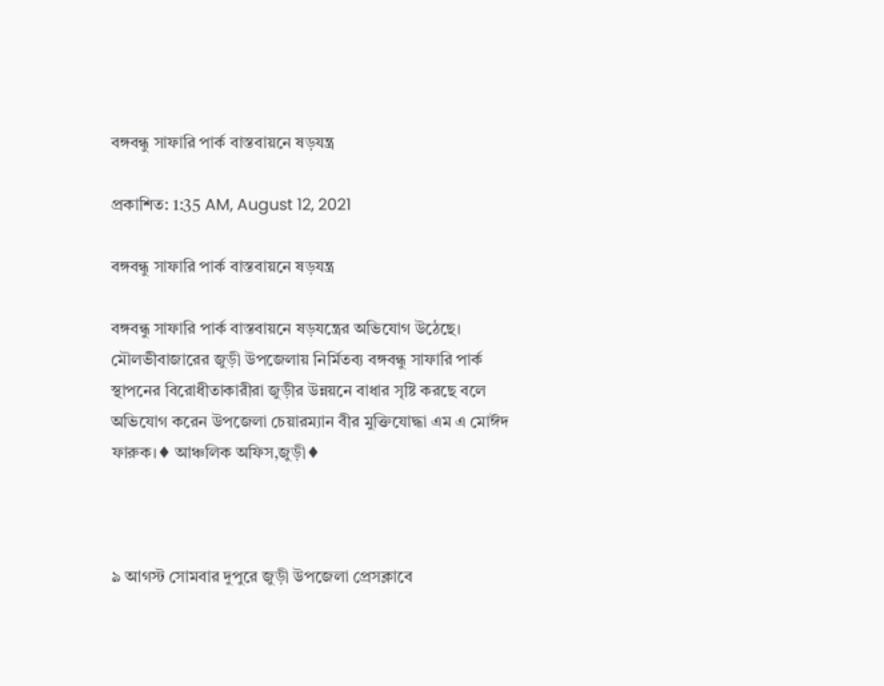বঙ্গবন্ধু সাফারি পার্ক বাস্তবায়নে ষড়যন্ত্র

প্রকাশিত: 1:35 AM, August 12, 2021

বঙ্গবন্ধু সাফারি পার্ক বাস্তবায়নে ষড়যন্ত্র

বঙ্গবন্ধু সাফারি পার্ক বাস্তবায়নে ষড়যন্ত্রের অভিযোগ উঠেছে। মৌলভীবাজারের জুড়ী উপজেলায় নির্মিতব্য বঙ্গবন্ধু সাফারি পার্ক স্থাপনের বিরোধীতাকারীরা জুড়ীর উন্নয়নে বাধার সৃষ্টি করছে বলে অভিযোগ করেন উপজেলা চেয়ারম্যান বীর মুক্তিযোদ্ধা এম এ মোঈদ ফারুক।♦ আঞ্চলিক অফিস,জুড়ী♦



৯ আগস্ট সোমবার দুপুরে জুড়ী উপজেলা প্রেসক্লাবে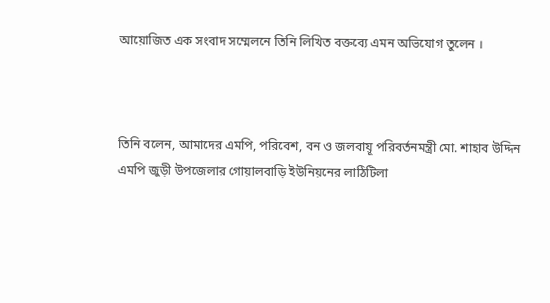আয়োজিত এক সংবাদ সম্মেলনে তিনি লিখিত বক্তব্যে এমন অভিযোগ তুলেন ।



তিনি বলেন, আমাদের এমপি, পরিবেশ, বন ও জলবায়ূ পরিবর্তনমন্ত্রী মো. শাহাব উদ্দিন এমপি জুড়ী উপজেলার গোয়ালবাড়ি ইউনিয়নের লাঠিটিলা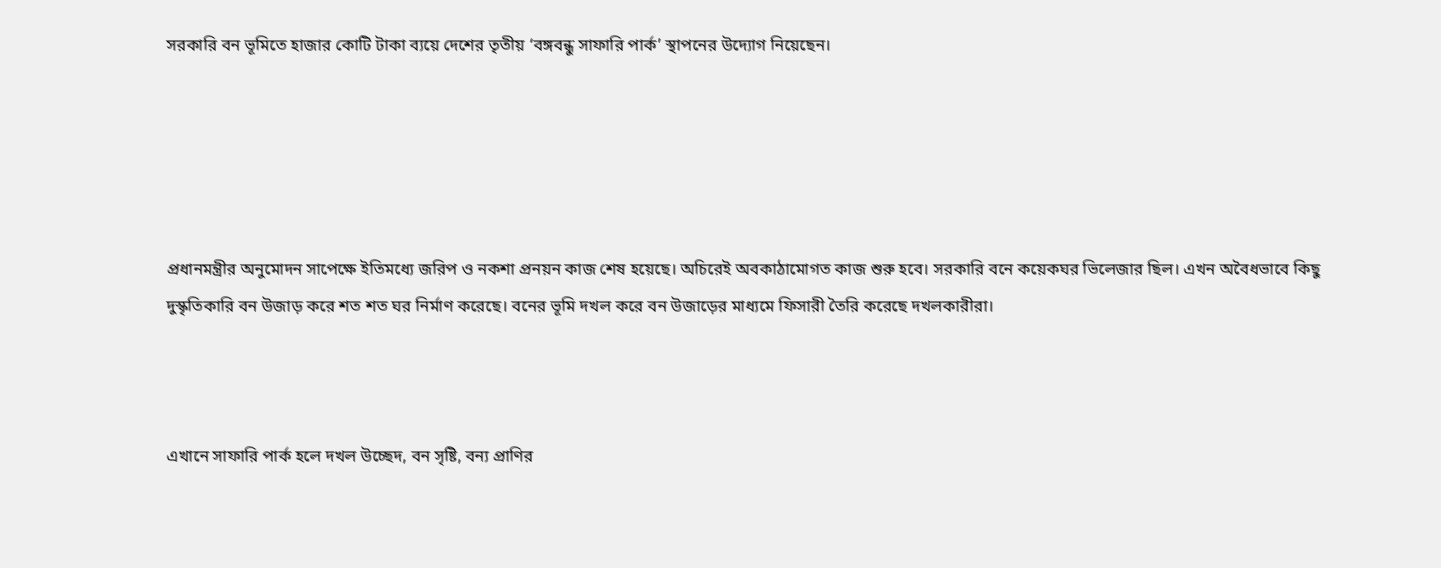সরকারি বন ভূমিতে হাজার কোটি টাকা ব্যয়ে দেশের তৃতীয় ‘বঙ্গবন্ধু সাফারি পার্ক’ স্থাপনের উদ্যোগ নিয়েছেন।





প্রধানমন্ত্রীর অনুমোদন সাপেক্ষে ইতিমধ্যে জরিপ ও নকশা প্রনয়ন কাজ শেষ হয়েছে। অচিরেই অবকাঠামোগত কাজ শুরু হবে। সরকারি বনে কয়েকঘর ভিলেজার ছিল। এখন অবৈধভাবে কিছু দুস্কৃতিকারি বন উজাড় করে শত শত ঘর নির্মাণ করেছে। বনের ভূমি দখল করে বন উজাড়ের মাধ্যমে ফিসারী তৈরি করেছে দখলকারীরা।



এখানে সাফারি পার্ক হলে দখল উচ্ছেদ, বন সৃষ্টি, বন্য প্রাণির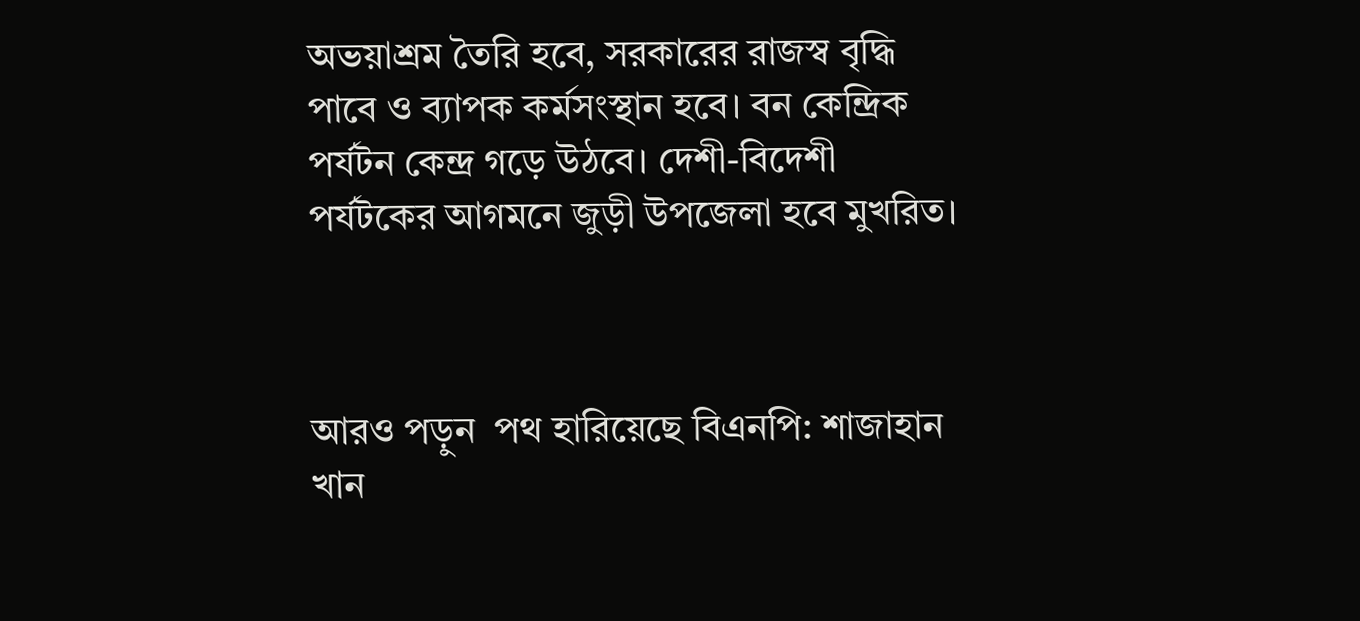অভয়াশ্রম তৈরি হবে, সরকারের রাজস্ব বৃদ্ধি পাবে ও ব্যাপক কর্মসংস্থান হবে। বন কেন্দ্রিক পর্যটন কেন্দ্র গড়ে উঠবে। দেশী-বিদেশী পর্যটকের আগমনে জুড়ী উপজেলা হবে মুখরিত।



আরও পড়ুন  পথ হারিয়েছে বিএনপি: শাজাহান খান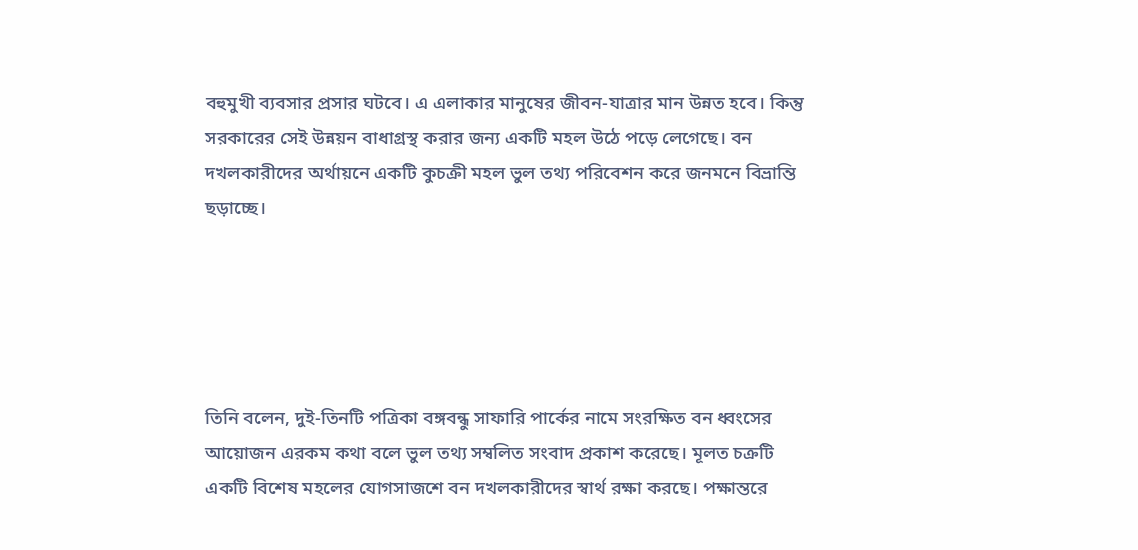বহুমুখী ব্যবসার প্রসার ঘটবে। এ এলাকার মানুষের জীবন-যাত্রার মান উন্নত হবে। কিন্তু সরকারের সেই উন্নয়ন বাধাগ্রস্থ করার জন্য একটি মহল উঠে পড়ে লেগেছে। বন দখলকারীদের অর্থায়নে একটি কুচক্রী মহল ভুল তথ্য পরিবেশন করে জনমনে বিভ্রান্তি ছড়াচ্ছে।





তিনি বলেন, দুই-তিনটি পত্রিকা বঙ্গবন্ধু সাফারি পার্কের নামে সংরক্ষিত বন ধ্বংসের আয়োজন এরকম কথা বলে ভুল তথ্য সম্বলিত সংবাদ প্রকাশ করেছে। মূলত চক্রটি একটি বিশেষ মহলের যোগসাজশে বন দখলকারীদের স্বার্থ রক্ষা করছে। পক্ষান্তরে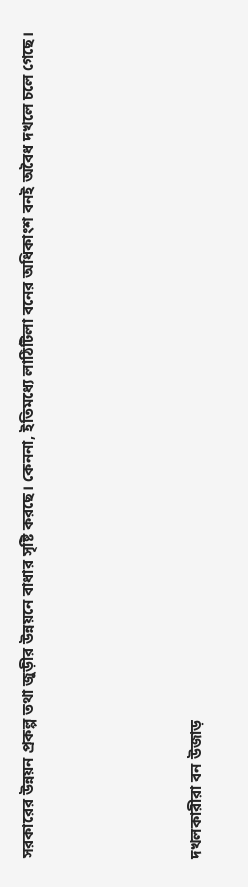সরকারের উন্নয়ন প্রকল্প তথা জুড়ীর উন্নয়নে বাধার সৃষ্টি করছে। কেননা, ইতিমধ্যে লাঠিটিলা বনের অধিকাংশ বনই অবৈধ দখলে চলে গেছে।





দখলকারীরা বন উজাড়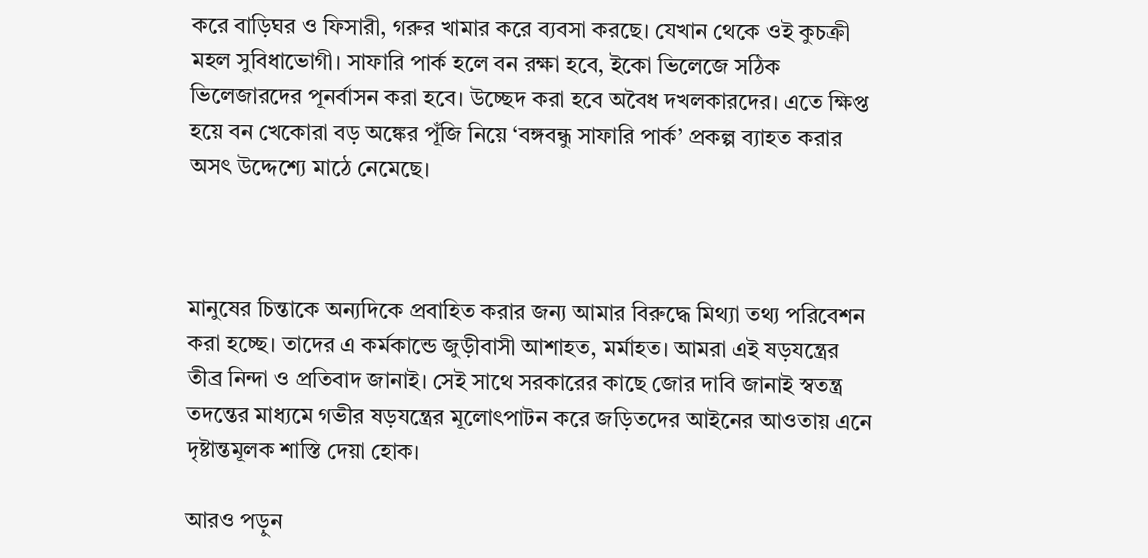করে বাড়িঘর ও ফিসারী, গরুর খামার করে ব্যবসা করছে। যেখান থেকে ওই কুচক্রী মহল সুবিধাভোগী। সাফারি পার্ক হলে বন রক্ষা হবে, ইকো ভিলেজে সঠিক ভিলেজারদের পূনর্বাসন করা হবে। উচ্ছেদ করা হবে অবৈধ দখলকারদের। এতে ক্ষিপ্ত হয়ে বন খেকোরা বড় অঙ্কের পূঁজি নিয়ে ‘বঙ্গবন্ধু সাফারি পার্ক’ প্রকল্প ব্যাহত করার অসৎ উদ্দেশ্যে মাঠে নেমেছে।



মানুষের চিন্তাকে অন্যদিকে প্রবাহিত করার জন্য আমার বিরুদ্ধে মিথ্যা তথ্য পরিবেশন করা হচ্ছে। তাদের এ কর্মকান্ডে জুড়ীবাসী আশাহত, মর্মাহত। আমরা এই ষড়যন্ত্রের তীব্র নিন্দা ও প্রতিবাদ জানাই। সেই সাথে সরকারের কাছে জোর দাবি জানাই স্বতন্ত্র তদন্তের মাধ্যমে গভীর ষড়যন্ত্রের মূলোৎপাটন করে জড়িতদের আইনের আওতায় এনে দৃষ্টান্তমূলক শাস্তি দেয়া হোক।

আরও পড়ুন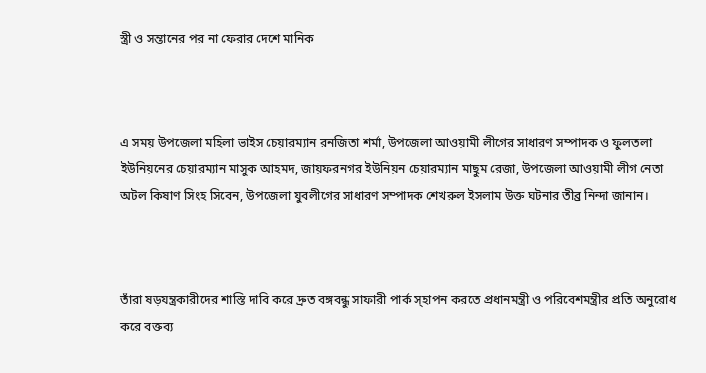স্ত্রী ও সন্তানের পর না ফেরার দেশে মানিক



এ সময় উপজেলা মহিলা ভাইস চেয়ারম্যান রনজিতা শর্মা, উপজেলা আওয়ামী লীগের সাধারণ সম্পাদক ও ফুলতলা ইউনিয়নের চেয়ারম্যান মাসুক আহমদ, জায়ফরনগর ইউনিয়ন চেয়ারম্যান মাছুম রেজা, উপজেলা আওয়ামী লীগ নেতা অটল কিষাণ সিংহ সিবেন, উপজেলা যুবলীগের সাধারণ সম্পাদক শেখরুল ইসলাম উক্ত ঘটনার তীব্র নিন্দা জানান।



তাঁরা ষড়যন্ত্রকারীদের শাস্তি দাবি করে দ্রুত বঙ্গবন্ধু সাফারী পার্ক স্হাপন করতে প্রধানমন্ত্রী ও পরিবেশমন্ত্রীর প্রতি অনুরোধ করে বক্তব্য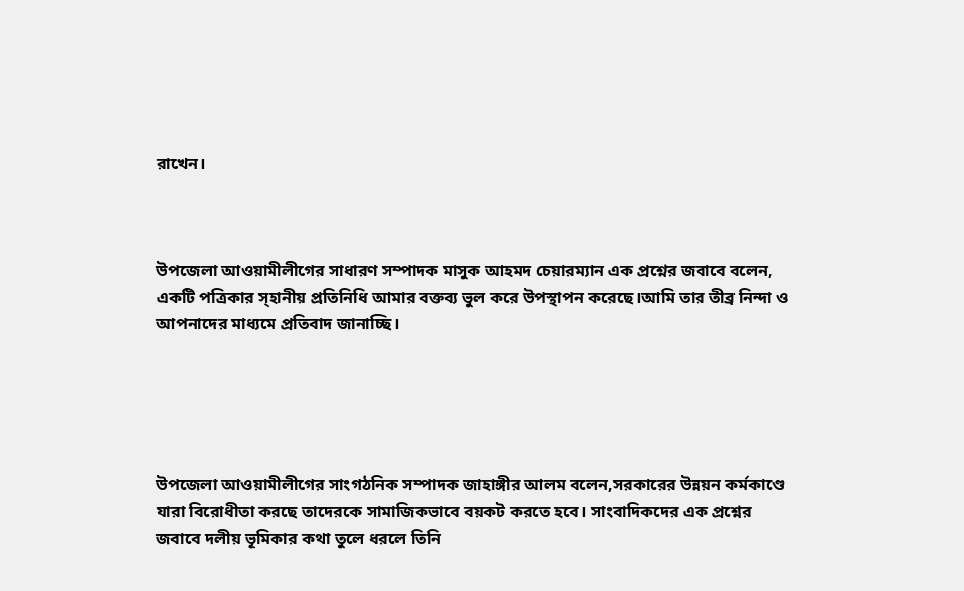রাখেন।



উপজেলা আওয়ামীলীগের সাধারণ সম্পাদক মাসুক আহমদ চেয়ারম্যান এক প্রশ্নের জবাবে বলেন, একটি পত্রিকার স্হানীয় প্রতিনিধি আমার বক্তব্য ভুল করে উপস্থাপন করেছে।আমি তার তীব্র নিন্দা ও আপনাদের মাধ্যমে প্রতিবাদ জানাচ্ছি।





উপজেলা আওয়ামীলীগের সাংগঠনিক সম্পাদক জাহাঙ্গীর আলম বলেন,সরকারের উন্নয়ন কর্মকাণ্ডে যারা বিরোধীতা করছে তাদেরকে সামাজিকভাবে বয়কট করতে হবে। সাংবাদিকদের এক প্রশ্নের জবাবে দলীয় ভূমিকার কথা তুলে ধরলে তিনি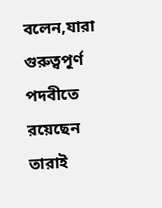বলেন,যারা গুরুত্বপূর্ণ পদবীতে রয়েছেন তারাই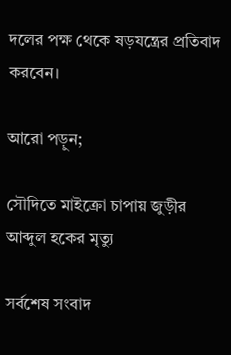দলের পক্ষ থেকে ষড়যন্ত্রের প্রতিবাদ করবেন।

আরো পড়ুন;

সৌদিতে মাইক্রো চাপায় জুড়ীর আব্দুল হকের মৃত্যু

সর্বশেষ সংবাদ